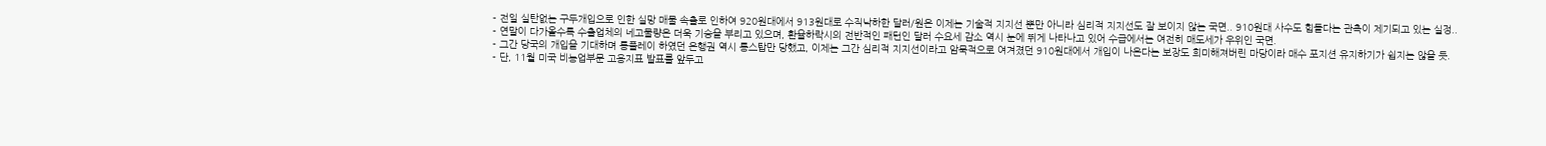- 전일 실탄없는 구두개입으로 인한 실망 매물 속출로 인하여 920원대에서 913원대로 수직낙하한 달러/원은 이제는 기술적 지지선 뿐만 아니라 심리적 지지선도 잘 보이지 않는 국면.. 910원대 사수도 힘들다는 관측이 제기되고 있는 실정..
- 연말이 다가올수록 수출업체의 네고물량은 더욱 기승을 부리고 있으며, 환율하락시의 전반적인 패턴인 달러 수요세 감소 역시 눈에 뛰게 나타나고 있어 수급에서는 여전히 매도세가 우위인 국면.
- 그간 당국의 개입을 기대하며 롱플레이 하였던 은행권 역시 롱스탑만 당했고, 이제는 그간 심리적 지지선이라고 암묵적으로 여겨졌던 910원대에서 개입이 나온다는 보장도 희미해져버린 마당이라 매수 포지션 유지하기가 쉽지는 않을 듯.
- 단, 11월 미국 비농업부문 고용지표 발표를 앞두고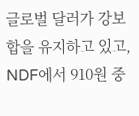글로벌 달러가 강보합을 유지하고 있고, NDF에서 910원 중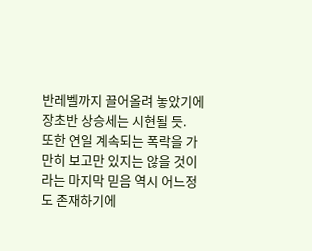반레벨까지 끌어올려 놓았기에 장초반 상승세는 시현될 듯.
또한 연일 계속되는 폭락을 가만히 보고만 있지는 않을 것이라는 마지막 믿음 역시 어느정도 존재하기에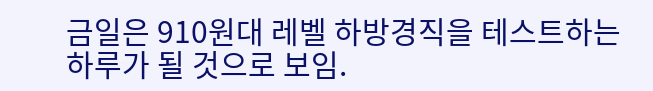금일은 910원대 레벨 하방경직을 테스트하는 하루가 될 것으로 보임.